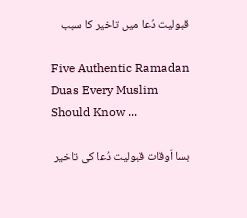قبولیت دُعا میں تاخیر کا سبب

Five Authentic Ramadan Duas Every Muslim Should Know ...

بسا اَوقات قبولیت دُعا کی تاخیر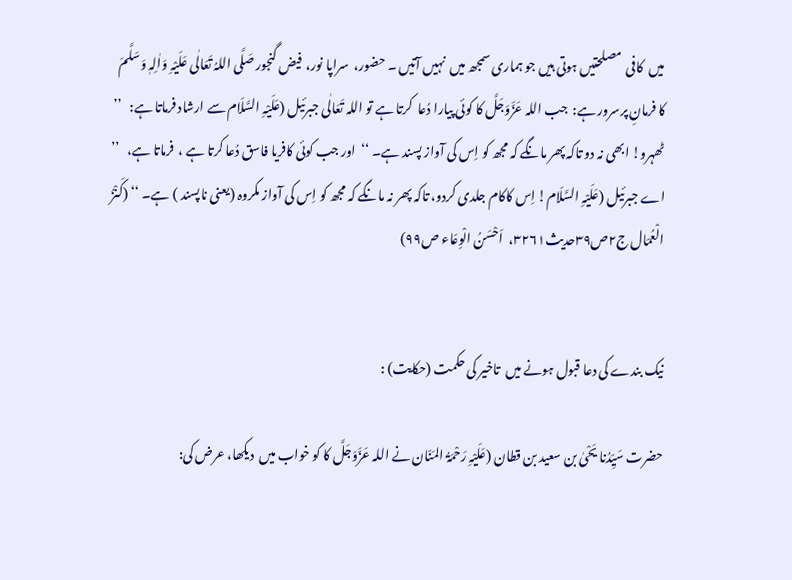میں  کافی  مصلحتیں ہوتی ہیں جو ہماری سمجھ میں  نہیں آتیں ۔ حضور،  سراپا نور،  فیض گنجور صَلَّی اللہُ تَعَالٰی عَلَیْہِ وَاٰلِہٖ وَسَلَّمَ کا فرمانِ پرسرور ہے:  جب اللہ عَزَّوَجَلَّ کا کوئی پیارا دُعا  کرتا ہے تو اللہ تَعَالٰی جبرئیل (عَلَیْہِ السَّلَام سے ارشاد فرماتا ہے:   ’’ ٹھہرو! ابھی نہ دو تاکہ پھر مانگے کہ مجھ کو اِس کی آواز پسند ہے۔ ‘‘  اور جب کوئی کافریا فاسق دُعا کرتا ہے ،  فرماتا ہے،   ’’ اے جبرئیل (عَلَیْہِ السَّلَام! اِس کاکام جلدی کردو، تاکہ پھر نہ مانگے کہ مجھ کو اِس کی آواز مکروہ (یعنی ناپسند ) ہے۔ ‘‘ (کَنْزُ الْعُمّال ج۲ص۳۹حدیث۳۲۶۱،  اَحْسَنُ الْوِعَاء ص۹۹)


نیک بندے کی دعا قبول ہونے میں  تاخیر کی حکمت (حکایت) :

حضرت سَیِّدُنا یَحْیٰ بن سعید بن قطان (عَلَیْہِ رَحْمَۃُ المَنّان نے اللہ عَزَّوَجَلَّ کا کو خواب میں  دیکھا، عرض کی: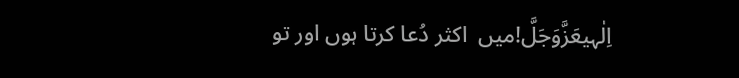اِلٰہیعَزَّوَجَلَّ!میں  اکثر دُعا کرتا ہوں اور تو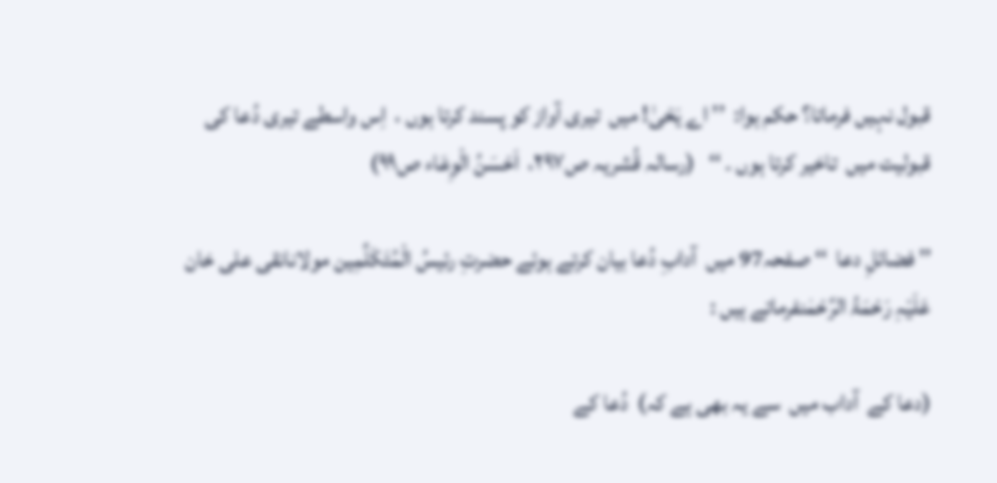قبول نہیں فرماتا؟ حکم ہوا:  ’’ اے یَحْیٰ! میں  تیری آواز کو پسند کرتا ہوں ،  اِس واسطے تیری دُعا کی قبولیت میں  تاخیر کرتا ہوں ۔ ‘‘   (رسالہ قُشریہ ص۲۹۷،  اَحْسَنُ الْوِعَاء ص۹۹)

’’ فضائلِ دعا  ‘‘ صفحہ97 میں  آدابِ دُعا بیان کرتے ہوئے حضرتِ رئیسُ الْمُتَکَلِّمِین مولانانقی علی خان عَلَیْہِ رَحْمَۃُ الرَّحْمٰنفرماتے ہیں :

(دعا کے  آداب میں  سے یہ بھی ہے کہ)  دُعا کے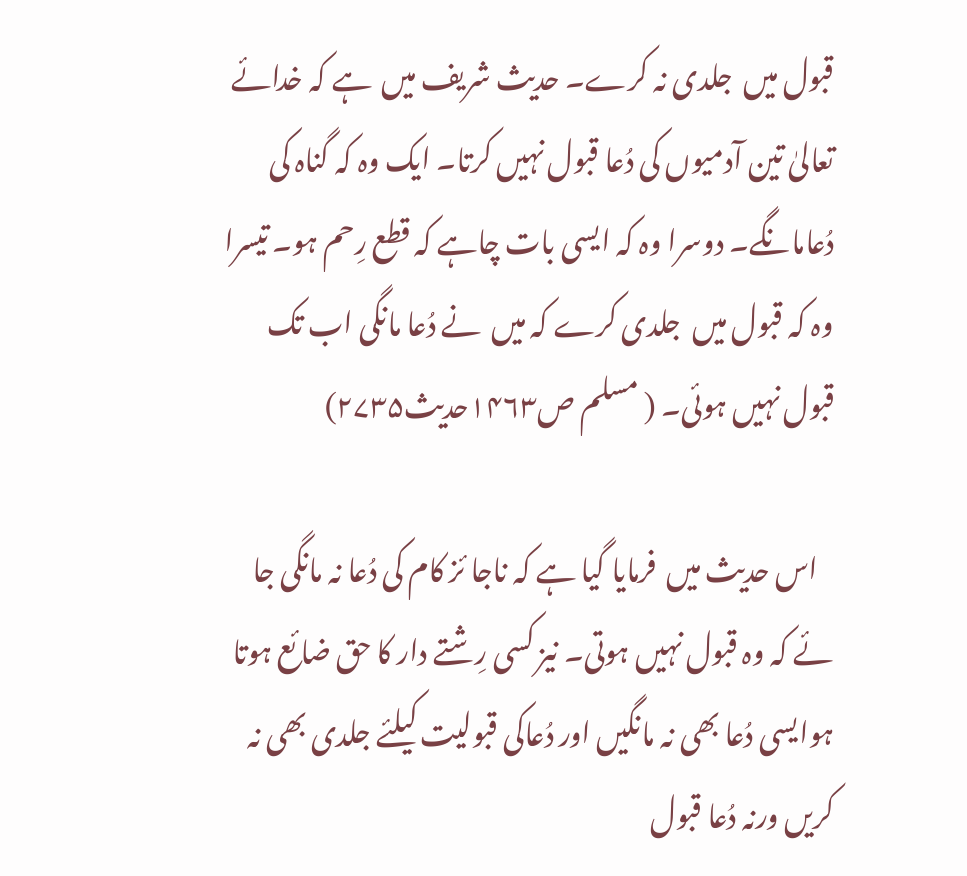قبول میں  جلدی نہ کرے۔ حدیث شریف میں  ہے کہ خدائے تعالیٰ تین آدمیوں کی دُعا قبول نہیں کرتا۔ ایک وہ کہ گناہ کی دُعامانگے۔ دوسرا وہ کہ ایسی بات چاہے کہ قطع رِحم ہو۔ تیسرا وہ کہ قبول میں  جلدی کرے کہ میں  نے دُعا مانگی اب تک قبول نہیں ہوئی۔ ( مسلم ص۱۴۶۳حدیث۲۷۳۵)

   اس حدیث میں  فرمایا گیا ہے کہ ناجا ئز کام کی دُعا نہ مانگی جا ئے کہ وہ قبول نہیں ہوتی۔ نیز کسی رِشتے دار کا حق ضائع ہوتا ہوایسی دُعا بھی نہ مانگیں اور دُعاکی قبولیت کیلئے جلدی بھی نہ کریں ورنہ دُعا قبول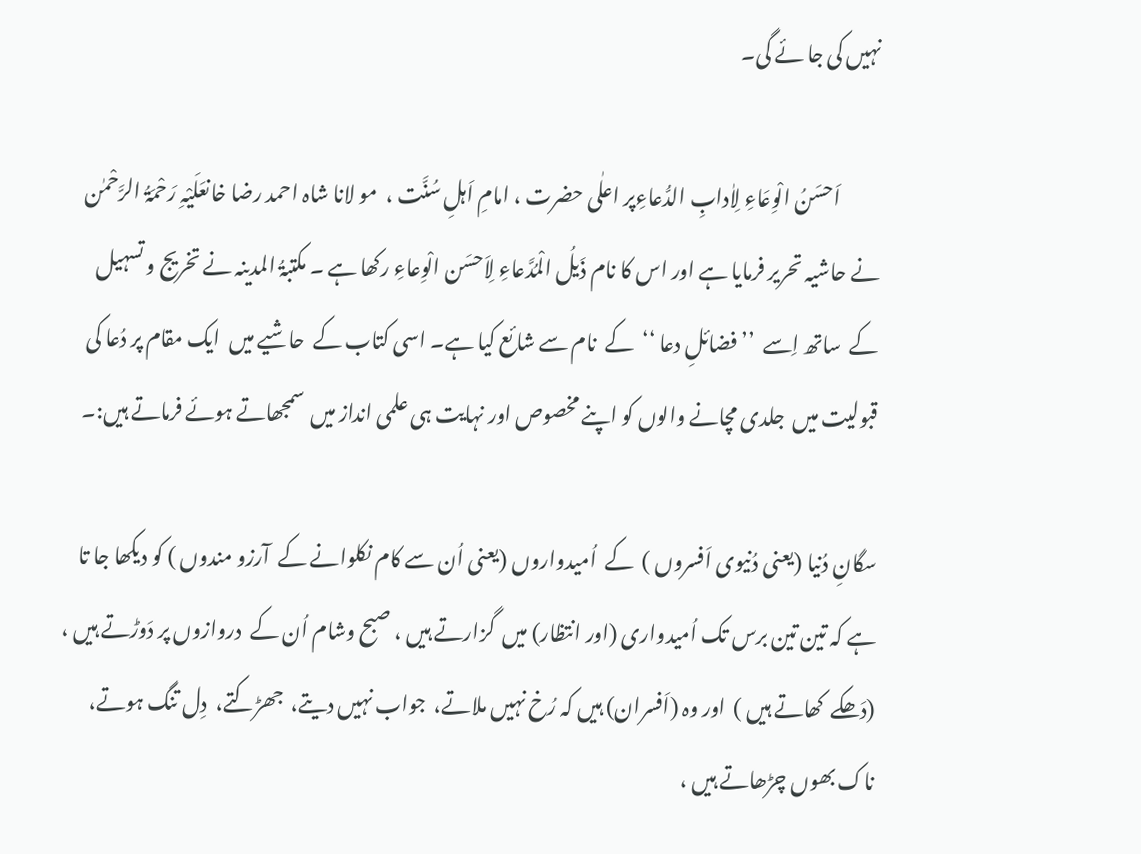نہیں کی جا ئے گی۔

          اَحسَنُ الْوِعَاءِ لِاٰدابِ الدُّعاءِپر اعلٰی حضرت ، امامِ اَہلِ سُنَّت ،  مو لانا شاہ احمد رضا خانعَلَیْہِ رَحْمَۃُ الرَّحْمٰن نے حاشیہ تحریر فرمایا ہے اور اس کا نام ذَیلُ الْمُدَّعاءِ لِاَحسَن الْوِعاءِ رکھا ہے ۔ مکتبۃُ المدینہ نے تخریج و تسہیل کے  ساتھ اِسے  ’’ فضائلِ دعا ‘‘  کے  نام سے شائع کیا ہے۔ اسی کتاب کے  حاشیے میں  ایک مقام پر دُعا کی قبولیت میں  جلدی مچانے والوں کو اپنے مخصوص اور نہایت ہی علمی انداز میں  سمجھاتے ہوئے فرماتے ہیں:۔

سگانِ دُنیا (یعنی دُنیوی اَفسروں )  کے  اُمیدواروں (یعنی اُن سے کام نکلوانے کے  آرزو مندوں ) کو دیکھا جا تا ہے کہ تین تین برس تک اُمیدواری (اور انتظار) میں  گزارتے ہیں ، صبح وشام اُن کے  دروازوں پر دَوڑتے ہیں ، (دَھکے  کھاتے ہیں )  اور وہ (اَفسران) ہیں کہ رُخ نہیں ملاتے،  جواب نہیں دیتے،  جھڑکتے،  دِل تنگ ہوتے،  ناک بھوں چڑھاتے ہیں ،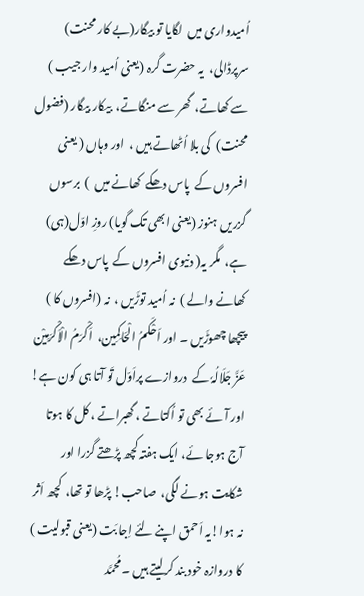اُمیدواری میں  لگایا تو بیگار(بے کار محنت)  سرپرڈالی،  یہ حضرت گرہ (یعنی اُمید وار جیب )  سے کھاتے،  گھر سے منگاتے،  بیکار بیگار (فضول محنت)  کی بلا اُٹھاتے ہیں ،  اور وہاں ( یعنی افسروں کے  پاس دھکے  کھانے میں  )  برسوں گزریں ہنوز (یعنی ابھی تک گویا) روزِ اوّل(ہی)  ہے،  مگر یہ( دنیوی افسروں کے  پاس دھکے  کھانے والے )  نہ اُمید توڑَیں ،  نہ (افسروں کا ) پیچھا چھوڑَیں ۔ اور اَحْکَمُ الْحَاکِمِین،  اَکْرَمُ الْاَکْرَمِیْن عَزَّ جَلَالُہٗ کے  دروازے پراَوّل تَو آتا ہی کون ہے! اور آئے بھی تو اُکتاتے ، گھبراتے ، کل کا ہوتا آج ہوجا ئے، ایک ہفتہ کچھ پڑھتے گزرا اور شکایت ہونے لگی،  صاحب! پڑھا تو تھا،  کچھ اَثر نہ ہوا!یہ اَحمق اپنے لئے اِجا بَت (یعنی قبولیت ) کا دروازہ خود بند کرلیتے ہیں ۔ مُحمَّد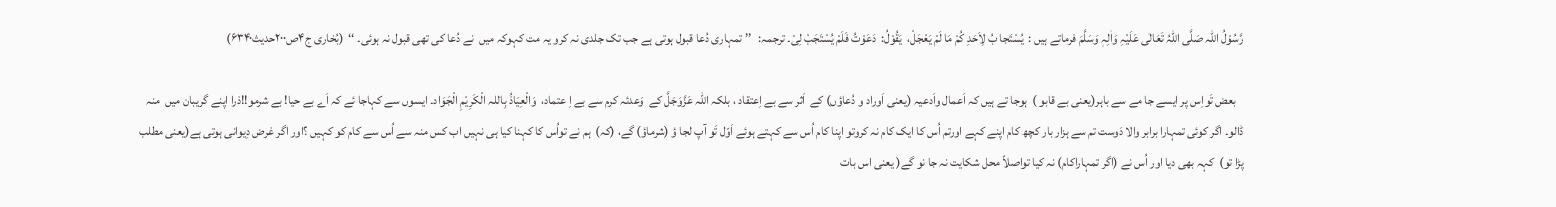رَّسُوْلُ اللہ صَلَّی اللہُ تَعَالٰی عَلَیْہِ وَاٰلِہٖ وَسَلَّمَ فرماتے ہیں :  یُسْتَجا بُ لِاَحَدِ کُمْ مَا لَمْ یَعْجَلْ،  یَقُوْلُ:  دَعَوْتُ فَلَمْ یُسْتَجَبْ لِیْ۔ ترجمہ:   ’’ تمہاری دُعا قبول ہوتی ہے جب تک جلدی نہ کرو یہ مت کہوکہ میں  نے دُعا کی تھی قبول نہ ہوئی۔ ‘‘  (بُخاری ج۴ص۲۰۰حدیث۶۳۴۰)

   بعض تَواِس پر ایسے جا مے سے باہر(یعنی بے قابو )  ہوجا تے ہیں کہ اَعمال واَدعیہ (یعنی اَوراد و دُعاؤں) کے  اَثر سے بے اِعتقاد ، بلکہ اللہ عَزَّوَجَلَّ کے  وَعدئہ کرم سے بے اِ عتماد،  وَالْعِیَاذُ بِاللہ الْکَرِیْمِ الْجَوَاد۔ ایسوں سے کہاجا ئے کہ اَے بے حیا! بے شرمو!!ذرا اپنے گریبان میں  منہ ڈالو۔ اگر کوئی تمہارا برابر والا دَوست تم سے ہزار بار کچھ کام اپنے کہے اورتم اُس کا ایک کام نہ کروتو اپنا کام اُس سے کہتے ہوئے اَوّل تَو آپ لجا ؤ (شرماؤ) گے، (کہ)  ہم نے تواُس کا کہنا کیا ہی نہیں اب کس منہ سے اُس سے کام کو کہیں ؟اور اگر غرض دِیوانی ہوتی ہے(یعنی مطلب پڑا تو)  کہہ بھی دیا اور اُس نے (اگر تمہاراکام) نہ کیا تواصلاً محل شکایت نہ جا نو گے( یعنی اس بات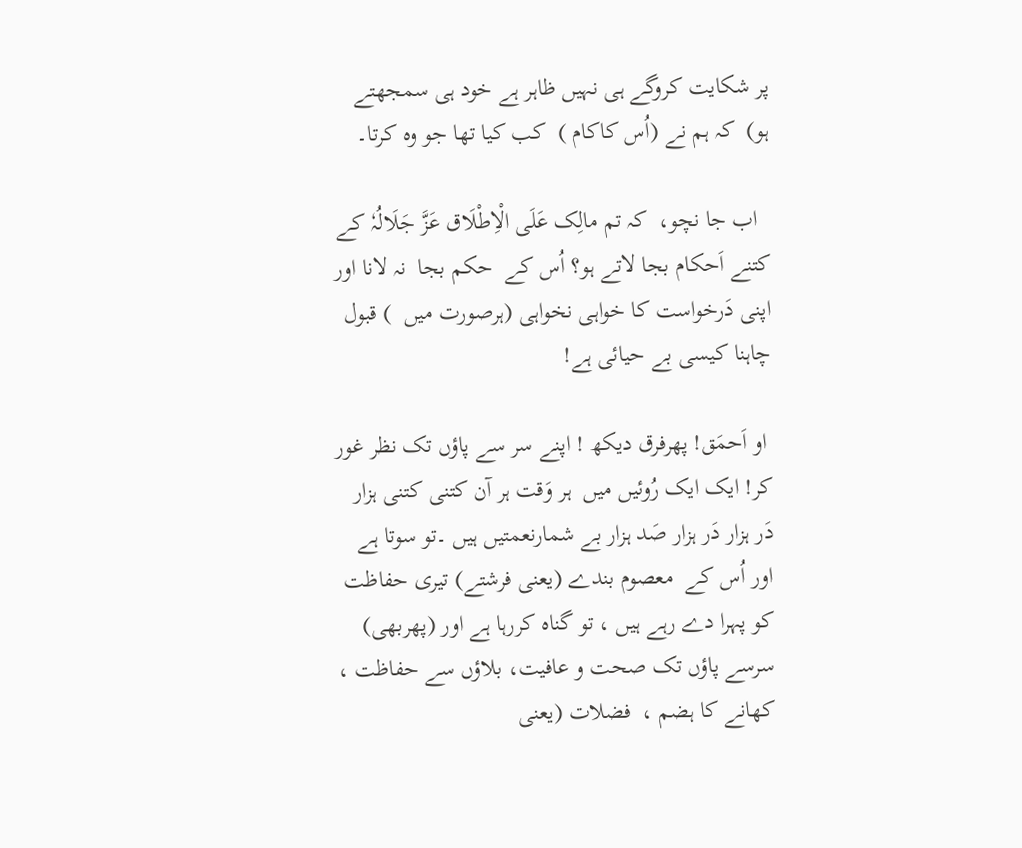پر شکایت کروگے ہی نہیں ظاہر ہے خود ہی سمجھتے ہو)  کہ ہم نے (اُس کاکام )  کب کیا تھا جو وہ کرتا۔

  اب جا نچو،  کہ تم مالِک عَلَی الْاِطْلَاق عَزَّ جَلَالُہٗ کے  کتنے اَحکام بجا لاتے ہو؟ اُس کے  حکم بجا  نہ لانا اور اپنی دَرخواست کا خواہی نخواہی (ہرصورت میں  ) قبول چاہنا کیسی بے حیائی ہے!

 او اَحمَق! پھرفرق دیکھ ! اپنے سر سے پاؤں تک نظر غور کر! ایک ایک رُوئیں میں  ہر وَقت ہر آن کتنی کتنی ہزار دَر ہزار دَر ہزار صَد ہزار بے شمارنعمتیں ہیں ۔تو سوتا ہے اور اُس کے  معصوم بندے (یعنی فرشتے) تیری حفاظت کو پہرا دے رہے ہیں ، تو گناہ کررہا ہے اور (پھربھی)  سرسے پاؤں تک صحت و عافیت، بلاؤں سے حفاظت ، کھانے کا ہضم ،  فضلات (یعنی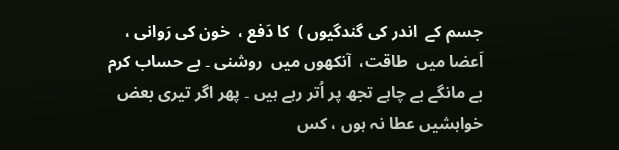جسم کے  اندر کی گندگیوں )  کا دَفع ،  خون کی رَوانی ،  اَعضا میں  طاقت،  آنکھوں میں  روشنی ۔ بے حساب کرم بے مانگے بے چاہے تجھ پر اُتر رہے ہیں ۔ پھر اگر تیری بعض خواہشیں عطا نہ ہوں ، کس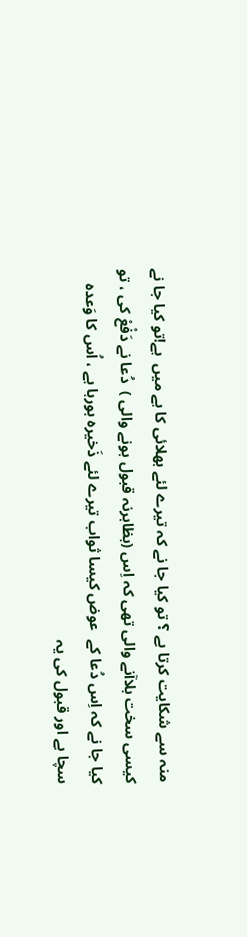منہ سے شکایت کرتا ہے ؟ تو کیا جا نے کہ تیرے لئے بھلائی کا ہے میں  ہے!تو کیا جا نے کیسی سخت بلاآنے والی تھی کہ اِس (بظاہرنہ قبول ہونے والی )  دُعا نے دَفْعْ کی ، تو کیا جا نے کہ اِس دُعا کے  عوض کیسا ثواب تیرے لئے ذَخیرہ ہورہا ہے ، اُس کا وَعدہ سچا ہے اور قبول کی یہ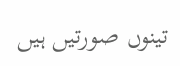تینوں صورتیں ہیں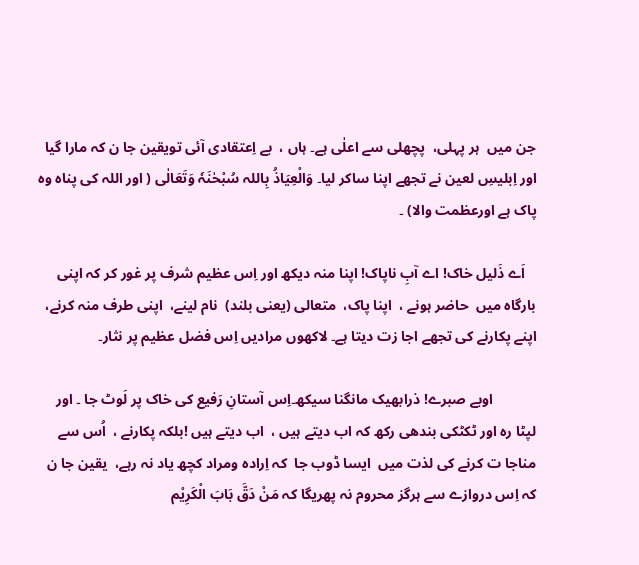جن میں  ہر پہلی،  پچھلی سے اعلٰی ہے۔ ہاں ،  بے اِعتقادی آئی تویقین جا ن کہ مارا گیا اور اِبلیسِ لعین نے تجھے اپنا ساکر لیا۔ وَالْعِیَاذُ بِاللہ سُبْحٰنَہٗ وَتَعَالٰی ( اور اللہ کی پناہ وہ پاک ہے اورعظمت والا) ۔

   اَے ذَلیل خاک! اے آبِ ناپاک! اپنا منہ دیکھ اور اِس عظیم شرف پر غور کر کہ اپنی بارگاہ میں  حاضر ہونے ،  اپنا پاک،  متعالی (یعنی بلند)  نام لینے،  اپنی طرف منہ کرنے،  اپنے پکارنے کی تجھے اجا زت دیتا ہے۔ لاکھوں مرادیں اِس فضل عظیم پر نثار۔

            اوبے صبرے! ذرابھیک مانگنا سیکھ۔اِس آستانِ رَفیع کی خاک پر لَوٹ جا ۔ اور لپٹا رہ اور ٹکٹکی بندھی رکھ کہ اب دیتے ہیں ،  اب دیتے ہیں !بلکہ پکارنے ،  اُس سے مناجا ت کرنے کی لذت میں  ایسا ڈوب جا  کہ اِرادہ ومراد کچھ یاد نہ رہے،  یقین جا ن کہ اِس دروازے سے ہرگز محروم نہ پھریگا کہ مَنْ دَقَّ بَابَ الْکَرِیْم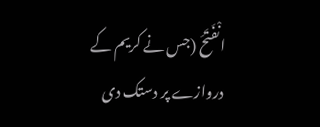انْفَتَحَ (جس نے کریم کے  دروازے پر دستک دی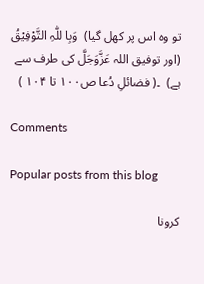تو وہ اس پر کھل گیا)  وَبِا للّٰہِ التَّوْفِیْقُ  (اور توفیق اللہ عَزَّوَجَلَّ کی طرف سے ہے)  ۔( فضائلِ دُعا ص۱۰۰ تا ۱۰۴ )

Comments

Popular posts from this blog

کرونا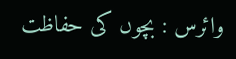وائرس : بچوں‌ کی حفاظت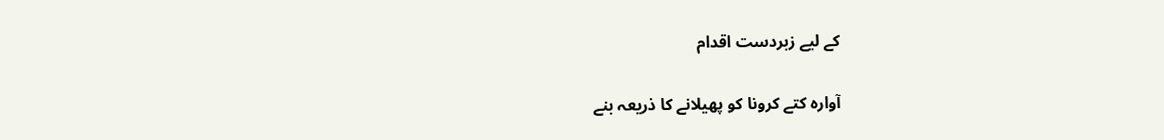کے لیے زبردست اقدام

آوارہ کتے کرونا کو پھیلانے کا ذریعہ بنے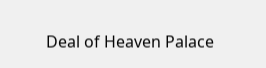Deal of Heaven Palace